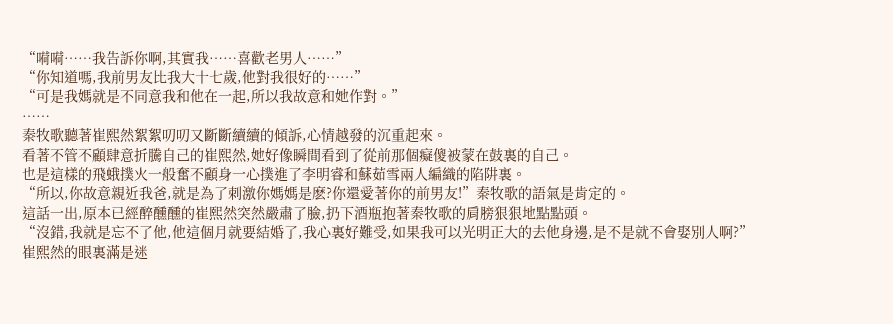“嗬嗬……我告訴你啊,其實我……喜歡老男人……”
“你知道嗎,我前男友比我大十七歲,他對我很好的……”
“可是我媽就是不同意我和他在一起,所以我故意和她作對。”
……
秦牧歌聽著崔熙然絮絮叨叨又斷斷續續的傾訴,心情越發的沉重起來。
看著不管不顧肆意折騰自己的崔熙然,她好像瞬間看到了從前那個癡傻被蒙在鼓裏的自己。
也是這樣的飛蛾撲火一般奮不顧身一心撲進了李明睿和蘇茹雪兩人編織的陷阱裏。
“所以,你故意親近我爸,就是為了刺激你媽媽是麽?你還愛著你的前男友!”秦牧歌的語氣是肯定的。
這話一出,原本已經醉醺醺的崔熙然突然嚴肅了臉,扔下酒瓶抱著秦牧歌的肩膀狠狠地點點頭。
“沒錯,我就是忘不了他,他這個月就要結婚了,我心裏好難受,如果我可以光明正大的去他身邊,是不是就不會娶別人啊?”
崔熙然的眼裏滿是迷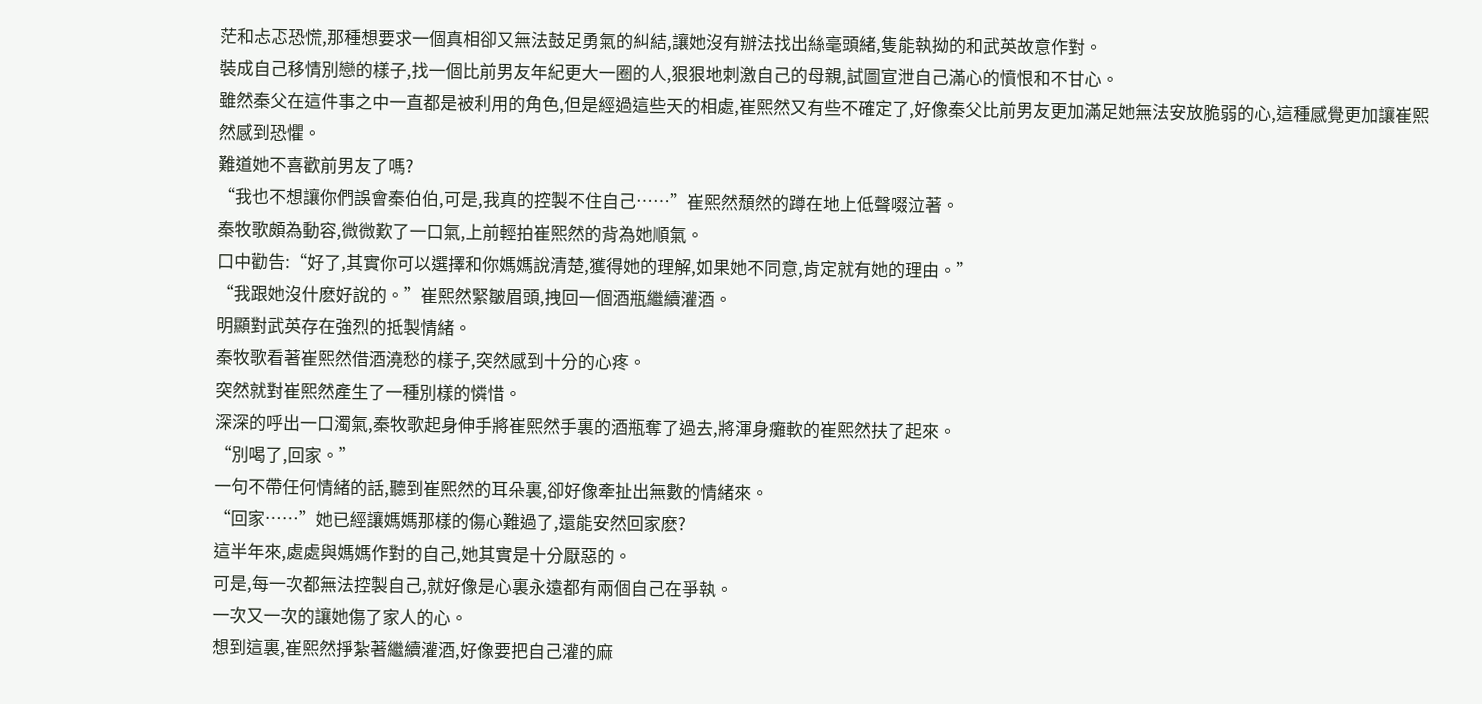茫和忐忑恐慌,那種想要求一個真相卻又無法鼓足勇氣的糾結,讓她沒有辦法找出絲毫頭緒,隻能執拗的和武英故意作對。
裝成自己移情別戀的樣子,找一個比前男友年紀更大一圈的人,狠狠地刺激自己的母親,試圖宣泄自己滿心的憤恨和不甘心。
雖然秦父在這件事之中一直都是被利用的角色,但是經過這些天的相處,崔熙然又有些不確定了,好像秦父比前男友更加滿足她無法安放脆弱的心,這種感覺更加讓崔熙然感到恐懼。
難道她不喜歡前男友了嗎?
“我也不想讓你們誤會秦伯伯,可是,我真的控製不住自己……”崔熙然頹然的蹲在地上低聲啜泣著。
秦牧歌頗為動容,微微歎了一口氣,上前輕拍崔熙然的背為她順氣。
口中勸告:“好了,其實你可以選擇和你媽媽說清楚,獲得她的理解,如果她不同意,肯定就有她的理由。”
“我跟她沒什麽好說的。”崔熙然緊皺眉頭,拽回一個酒瓶繼續灌酒。
明顯對武英存在強烈的抵製情緒。
秦牧歌看著崔熙然借酒澆愁的樣子,突然感到十分的心疼。
突然就對崔熙然產生了一種別樣的憐惜。
深深的呼出一口濁氣,秦牧歌起身伸手將崔熙然手裏的酒瓶奪了過去,將渾身癱軟的崔熙然扶了起來。
“別喝了,回家。”
一句不帶任何情緒的話,聽到崔熙然的耳朵裏,卻好像牽扯出無數的情緒來。
“回家……”她已經讓媽媽那樣的傷心難過了,還能安然回家麽?
這半年來,處處與媽媽作對的自己,她其實是十分厭惡的。
可是,每一次都無法控製自己,就好像是心裏永遠都有兩個自己在爭執。
一次又一次的讓她傷了家人的心。
想到這裏,崔熙然掙紮著繼續灌酒,好像要把自己灌的麻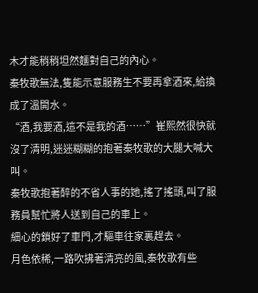木才能稍稍坦然麵對自己的內心。
秦牧歌無法,隻能示意服務生不要再拿酒來,給換成了溫開水。
“酒,我要酒,這不是我的酒……”崔熙然很快就沒了清明,迷迷糊糊的抱著秦牧歌的大腿大喊大叫。
秦牧歌抱著醉的不省人事的她,搖了搖頭,叫了服務員幫忙將人送到自己的車上。
細心的鎖好了車門,才驅車往家裏趕去。
月色依稀,一路吹拂著清亮的風,秦牧歌有些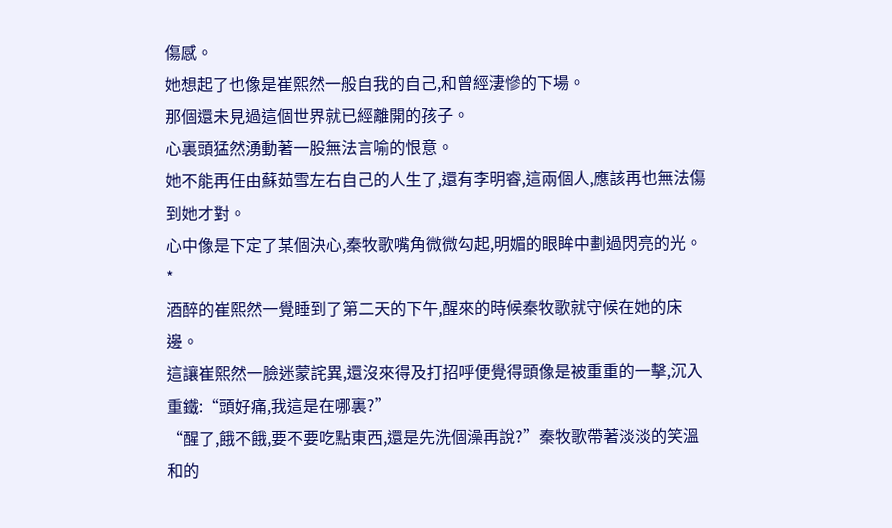傷感。
她想起了也像是崔熙然一般自我的自己,和曾經淒慘的下場。
那個還未見過這個世界就已經離開的孩子。
心裏頭猛然湧動著一股無法言喻的恨意。
她不能再任由蘇茹雪左右自己的人生了,還有李明睿,這兩個人,應該再也無法傷到她才對。
心中像是下定了某個決心,秦牧歌嘴角微微勾起,明媚的眼眸中劃過閃亮的光。
*
酒醉的崔熙然一覺睡到了第二天的下午,醒來的時候秦牧歌就守候在她的床邊。
這讓崔熙然一臉迷蒙詫異,還沒來得及打招呼便覺得頭像是被重重的一擊,沉入重鐵:“頭好痛,我這是在哪裏?”
“醒了,餓不餓,要不要吃點東西,還是先洗個澡再說?”秦牧歌帶著淡淡的笑溫和的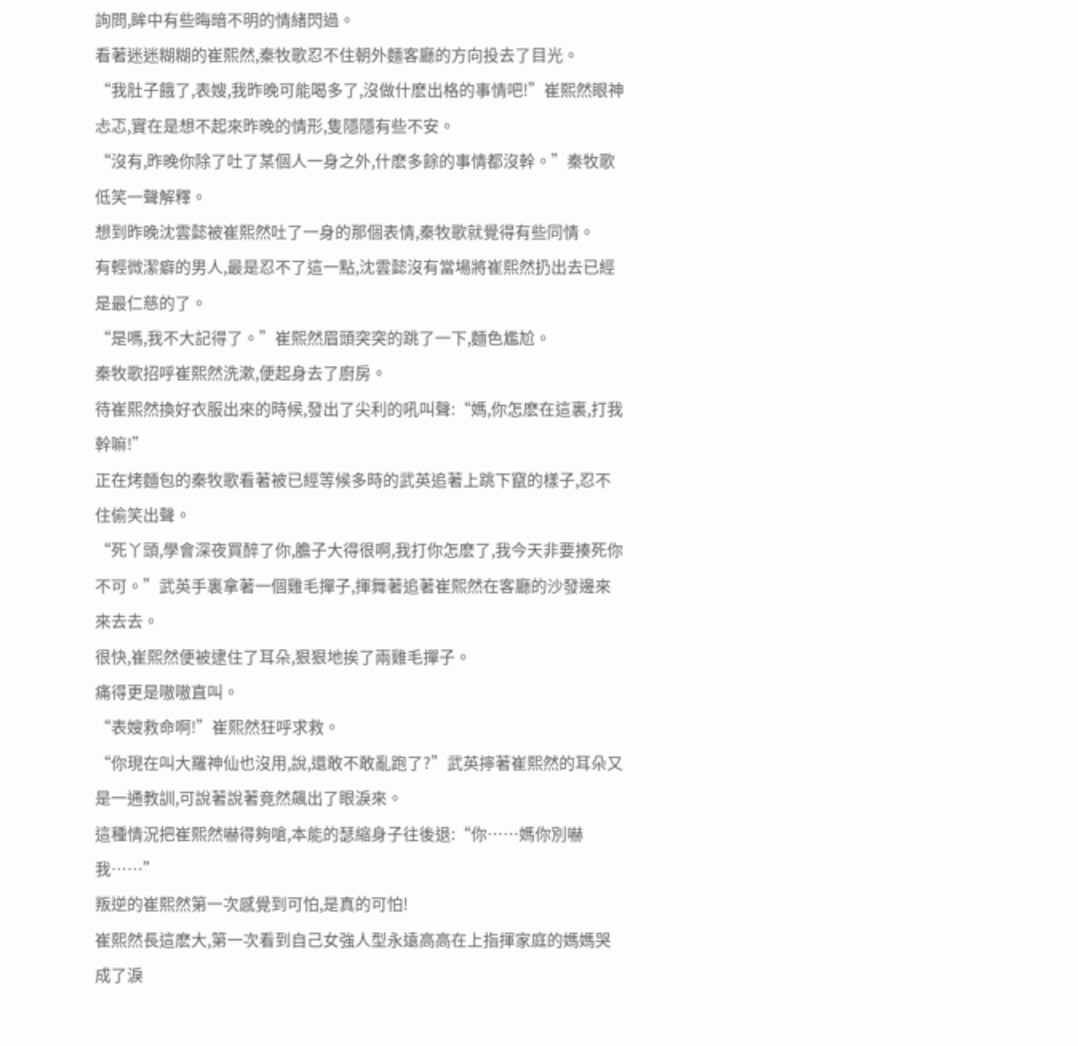詢問,眸中有些晦暗不明的情緒閃過。
看著迷迷糊糊的崔熙然,秦牧歌忍不住朝外麵客廳的方向投去了目光。
“我肚子餓了,表嫂,我昨晚可能喝多了,沒做什麽出格的事情吧!”崔熙然眼神忐忑,實在是想不起來昨晚的情形,隻隱隱有些不安。
“沒有,昨晚你除了吐了某個人一身之外,什麽多餘的事情都沒幹。”秦牧歌低笑一聲解釋。
想到昨晚沈雲懿被崔熙然吐了一身的那個表情,秦牧歌就覺得有些同情。
有輕微潔癖的男人,最是忍不了這一點,沈雲懿沒有當場將崔熙然扔出去已經是最仁慈的了。
“是嗎,我不大記得了。”崔熙然眉頭突突的跳了一下,麵色尷尬。
秦牧歌招呼崔熙然洗漱,便起身去了廚房。
待崔熙然換好衣服出來的時候,發出了尖利的吼叫聲:“媽,你怎麽在這裏,打我幹嘛!”
正在烤麵包的秦牧歌看著被已經等候多時的武英追著上跳下竄的樣子,忍不住偷笑出聲。
“死丫頭,學會深夜買醉了你,膽子大得很啊,我打你怎麽了,我今天非要揍死你不可。”武英手裏拿著一個雞毛撣子,揮舞著追著崔熙然在客廳的沙發邊來來去去。
很快,崔熙然便被逮住了耳朵,狠狠地挨了兩雞毛撣子。
痛得更是嗷嗷直叫。
“表嫂救命啊!”崔熙然狂呼求救。
“你現在叫大羅神仙也沒用,說,還敢不敢亂跑了?”武英擰著崔熙然的耳朵又是一通教訓,可說著說著竟然飆出了眼淚來。
這種情況把崔熙然嚇得夠嗆,本能的瑟縮身子往後退:“你……媽你別嚇我……”
叛逆的崔熙然第一次感覺到可怕,是真的可怕!
崔熙然長這麽大,第一次看到自己女強人型永遠高高在上指揮家庭的媽媽哭成了淚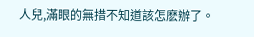人兒,滿眼的無措不知道該怎麽辦了。